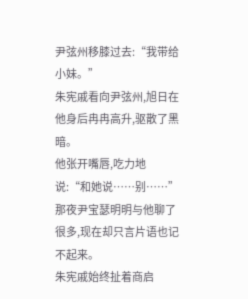尹弦州移膝过去:“我带给小妹。”
朱宪戚看向尹弦州,旭日在他身后冉冉高升,驱散了黑暗。
他张开嘴唇,吃力地说:“和她说……别……”
那夜尹宝瑟明明与他聊了很多,现在却只言片语也记不起来。
朱宪戚始终扯着商启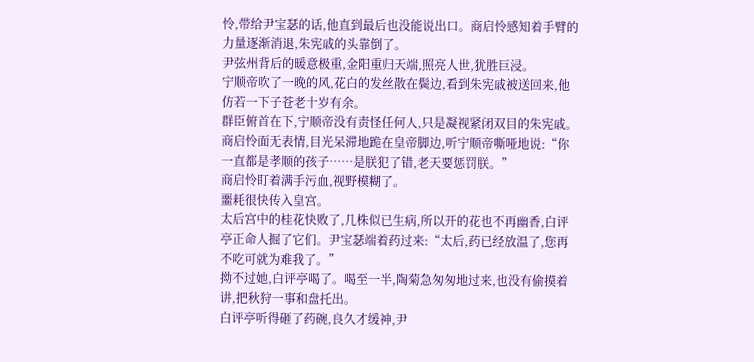怜,带给尹宝瑟的话,他直到最后也没能说出口。商启怜感知着手臂的力量逐渐消退,朱宪戚的头靠倒了。
尹弦州背后的暖意极重,金阳重归天端,照亮人世,犹胜巨浸。
宁顺帝吹了一晚的风,花白的发丝散在鬓边,看到朱宪戚被送回来,他仿若一下子苍老十岁有余。
群臣俯首在下,宁顺帝没有责怪任何人,只是凝视紧闭双目的朱宪戚。商启怜面无表情,目光呆滞地跪在皇帝脚边,听宁顺帝嘶哑地说:“你一直都是孝顺的孩子……是朕犯了错,老天要惩罚朕。”
商启怜盯着满手污血,视野模糊了。
噩耗很快传入皇宫。
太后宫中的桂花快败了,几株似已生病,所以开的花也不再幽香,白评亭正命人掘了它们。尹宝瑟端着药过来:“太后,药已经放温了,您再不吃可就为难我了。”
拗不过她,白评亭喝了。喝至一半,陶菊急匆匆地过来,也没有偷摸着讲,把秋狩一事和盘托出。
白评亭听得砸了药碗,良久才缓神,尹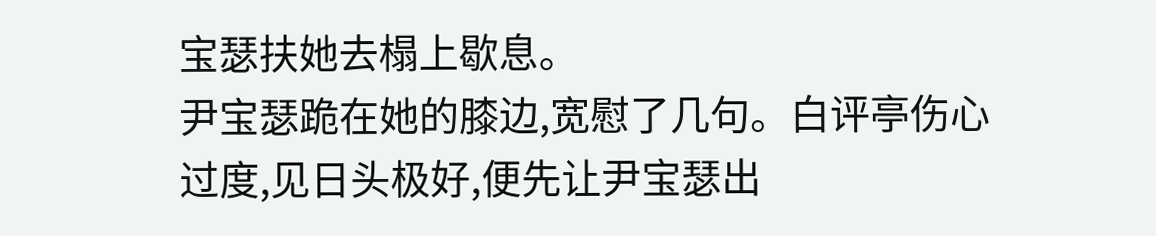宝瑟扶她去榻上歇息。
尹宝瑟跪在她的膝边,宽慰了几句。白评亭伤心过度,见日头极好,便先让尹宝瑟出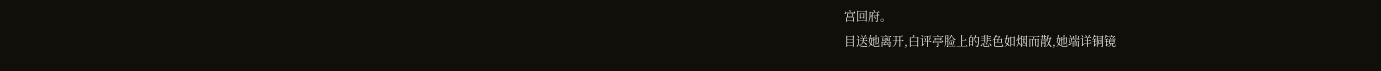宫回府。
目送她离开,白评亭脸上的悲色如烟而散,她端详铜镜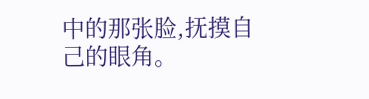中的那张脸,抚摸自己的眼角。